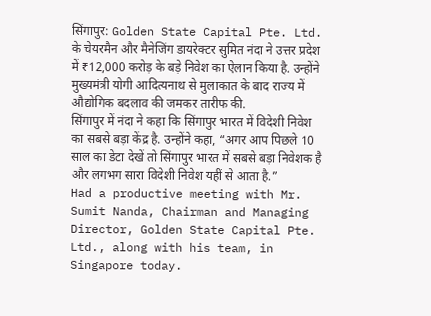सिंगापुर: Golden State Capital Pte. Ltd. के चेयरमैन और मैनेजिंग डायरेक्टर सुमित नंदा ने उत्तर प्रदेश में ₹12,000 करोड़ के बड़े निवेश का ऐलान किया है. उन्होंने मुख्यमंत्री योगी आदित्यनाथ से मुलाकात के बाद राज्य में औद्योगिक बदलाव की जमकर तारीफ की.
सिंगापुर में नंदा ने कहा कि सिंगापुर भारत में विदेशी निवेश का सबसे बड़ा केंद्र है. उन्होंने कहा, “अगर आप पिछले 10 साल का डेटा देखें तो सिंगापुर भारत में सबसे बड़ा निवेशक है और लगभग सारा विदेशी निवेश यहीं से आता है.”
Had a productive meeting with Mr. Sumit Nanda, Chairman and Managing Director, Golden State Capital Pte. Ltd., along with his team, in Singapore today.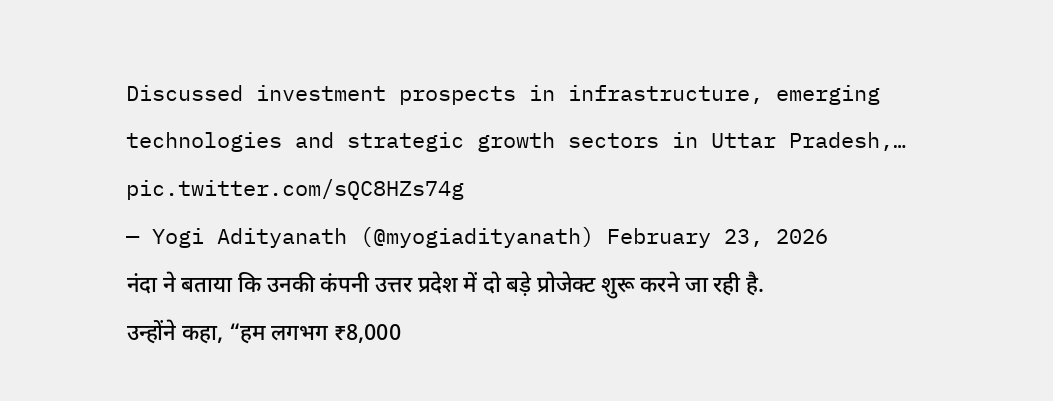Discussed investment prospects in infrastructure, emerging technologies and strategic growth sectors in Uttar Pradesh,… pic.twitter.com/sQC8HZs74g
— Yogi Adityanath (@myogiadityanath) February 23, 2026
नंदा ने बताया कि उनकी कंपनी उत्तर प्रदेश में दो बड़े प्रोजेक्ट शुरू करने जा रही है. उन्होंने कहा, “हम लगभग ₹8,000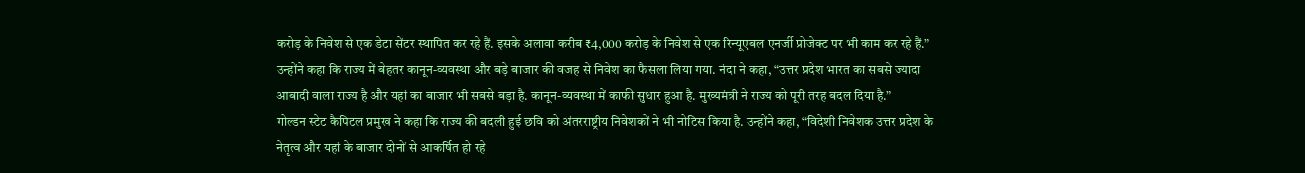करोड़ के निवेश से एक डेटा सेंटर स्थापित कर रहे हैं. इसके अलावा करीब ₹4,000 करोड़ के निवेश से एक रिन्यूएबल एनर्जी प्रोजेक्ट पर भी काम कर रहे हैं.”
उन्होंने कहा कि राज्य में बेहतर कानून-व्यवस्था और बड़े बाजार की वजह से निवेश का फैसला लिया गया. नंदा ने कहा, “उत्तर प्रदेश भारत का सबसे ज्यादा आबादी वाला राज्य है और यहां का बाजार भी सबसे बड़ा है. कानून-व्यवस्था में काफी सुधार हुआ है. मुख्यमंत्री ने राज्य को पूरी तरह बदल दिया है.”
गोल्डन स्टेट कैपिटल प्रमुख ने कहा कि राज्य की बदली हुई छवि को अंतरराष्ट्रीय निवेशकों ने भी नोटिस किया है. उन्होंने कहा, “विदेशी निवेशक उत्तर प्रदेश के नेतृत्व और यहां के बाजार दोनों से आकर्षित हो रहे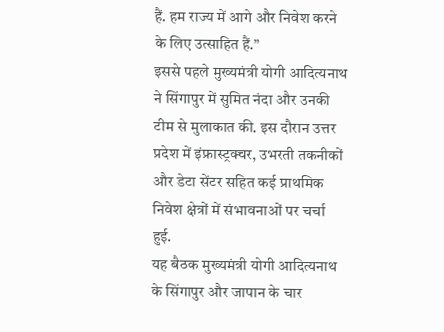हैं. हम राज्य में आगे और निवेश करने के लिए उत्साहित हैं.”
इससे पहले मुख्यमंत्री योगी आदित्यनाथ ने सिंगापुर में सुमित नंदा और उनकी टीम से मुलाकात की. इस दौरान उत्तर प्रदेश में इंफ्रास्ट्रक्चर, उभरती तकनीकों और डेटा सेंटर सहित कई प्राथमिक निवेश क्षेत्रों में संभावनाओं पर चर्चा हुई.
यह बैठक मुख्यमंत्री योगी आदित्यनाथ के सिंगापुर और जापान के चार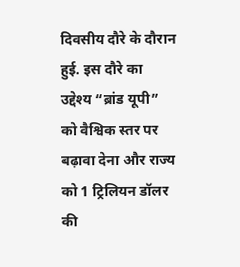दिवसीय दौरे के दौरान हुई. इस दौरे का उद्देश्य “ब्रांड यूपी” को वैश्विक स्तर पर बढ़ावा देना और राज्य को 1 ट्रिलियन डॉलर की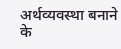अर्थव्यवस्था बनाने के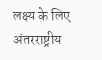लक्ष्य के लिए अंतरराष्ट्रीय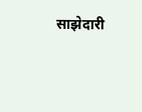साझेदारी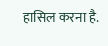हासिल करना है.